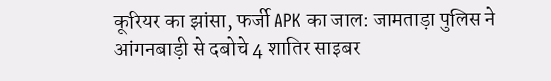कूरियर का झांसा, फर्जी APK का जाल: जामताड़ा पुलिस ने आंगनबाड़ी से दबोचे 4 शातिर साइबर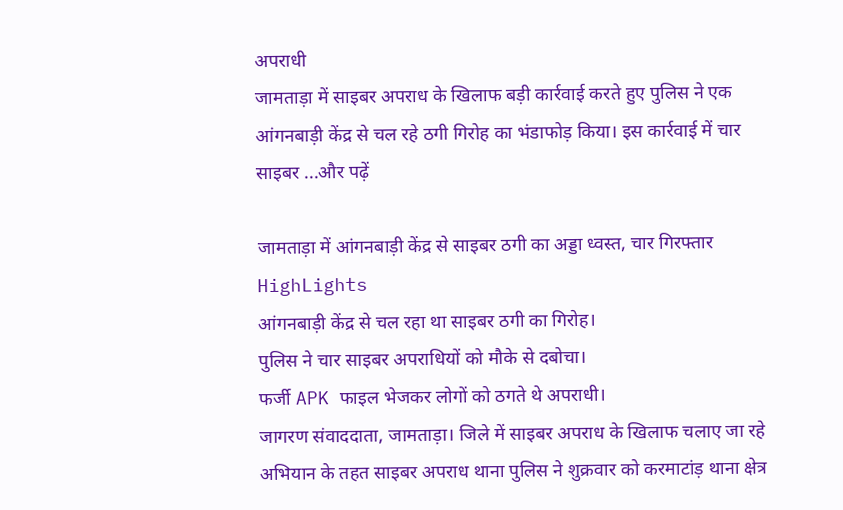अपराधी
जामताड़ा में साइबर अपराध के खिलाफ बड़ी कार्रवाई करते हुए पुलिस ने एक आंगनबाड़ी केंद्र से चल रहे ठगी गिरोह का भंडाफोड़ किया। इस कार्रवाई में चार साइबर ...और पढ़ें

जामताड़ा में आंगनबाड़ी केंद्र से साइबर ठगी का अड्डा ध्वस्त, चार गिरफ्तार
HighLights
आंगनबाड़ी केंद्र से चल रहा था साइबर ठगी का गिरोह।
पुलिस ने चार साइबर अपराधियों को मौके से दबोचा।
फर्जी APK फाइल भेजकर लोगों को ठगते थे अपराधी।
जागरण संवाददाता, जामताड़ा। जिले में साइबर अपराध के खिलाफ चलाए जा रहे अभियान के तहत साइबर अपराध थाना पुलिस ने शुक्रवार को करमाटांड़ थाना क्षेत्र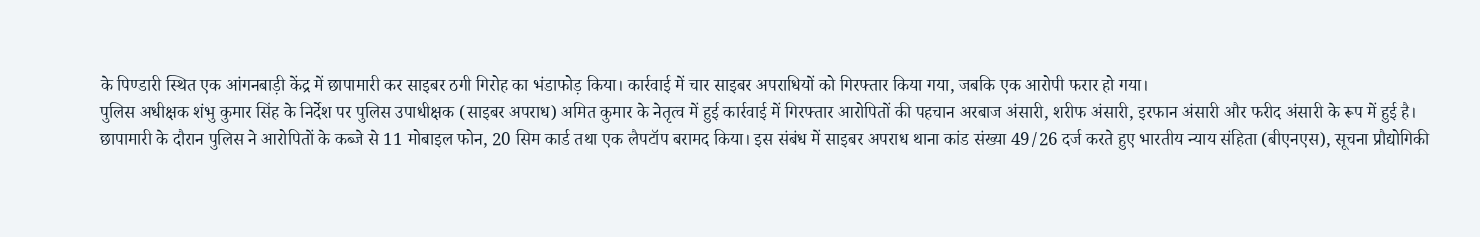के पिण्डारी स्थित एक आंगनबाड़ी केंद्र में छापामारी कर साइबर ठगी गिरोह का भंडाफोड़ किया। कार्रवाई में चार साइबर अपराधियों को गिरफ्तार किया गया, जबकि एक आरोपी फरार हो गया।
पुलिस अधीक्षक शंभु कुमार सिंह के निर्देश पर पुलिस उपाधीक्षक (साइबर अपराध) अमित कुमार के नेतृत्व में हुई कार्रवाई में गिरफ्तार आरोपितों की पहचान अरबाज अंसारी, शरीफ अंसारी, इरफान अंसारी और फरीद अंसारी के रूप में हुई है।
छापामारी के दौरान पुलिस ने आरोपितों के कब्जे से 11 मोबाइल फोन, 20 सिम कार्ड तथा एक लैपटॉप बरामद किया। इस संबंध में साइबर अपराध थाना कांड संख्या 49/26 दर्ज करते हुए भारतीय न्याय संहिता (बीएनएस), सूचना प्रौद्योगिकी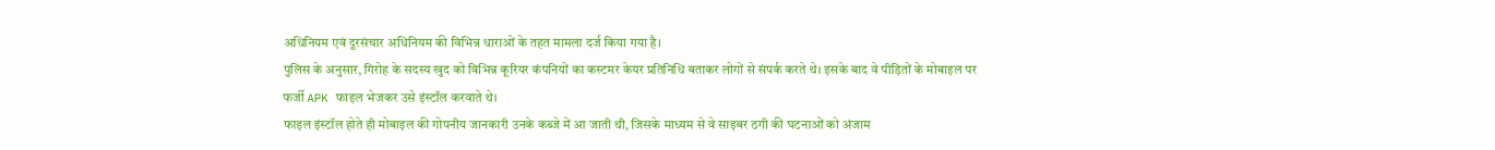अधिनियम एवं दूरसंचार अधिनियम की विभिन्न धाराओं के तहत मामला दर्ज किया गया है।
पुलिस के अनुसार, गिरोह के सदस्य खुद को विभिन्न कूरियर कंपनियों का कस्टमर केयर प्रतिनिधि बताकर लोगों से संपर्क करते थे। इसके बाद वे पीड़ितों के मोबाइल पर फर्जी APK फाइल भेजकर उसे इंस्टॉल करवाते थे।
फाइल इंस्टॉल होते ही मोबाइल की गोपनीय जानकारी उनके कब्जे में आ जाती थी, जिसके माध्यम से वे साइबर ठगी की घटनाओं को अंजाम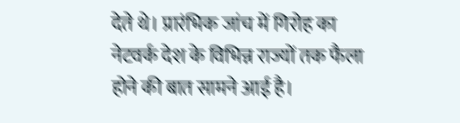देते थे। प्रारंभिक जांच में गिरोह का नेटवर्क देश के विभिन्न राज्यों तक फैला होने की बात सामने आई है।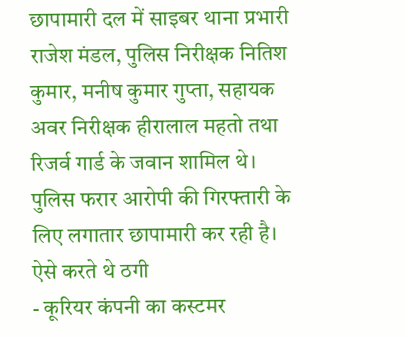छापामारी दल में साइबर थाना प्रभारी राजेश मंडल, पुलिस निरीक्षक नितिश कुमार, मनीष कुमार गुप्ता, सहायक अवर निरीक्षक हीरालाल महतो तथा रिजर्व गार्ड के जवान शामिल थे। पुलिस फरार आरोपी की गिरफ्तारी के लिए लगातार छापामारी कर रही है।
ऐसे करते थे ठगी
- कूरियर कंपनी का कस्टमर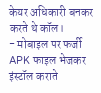केयर अधिकारी बनकर करते थे कॉल।
- मोबाइल पर फर्जी APK फाइल भेजकर इंस्टॉल कराते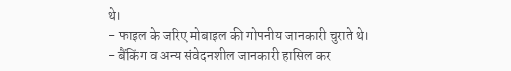थे।
- फाइल के जरिए मोबाइल की गोपनीय जानकारी चुराते थे।
- बैंकिंग व अन्य संवेदनशील जानकारी हासिल कर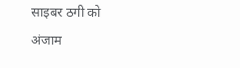साइबर ठगी को अंजाम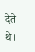देते थे।